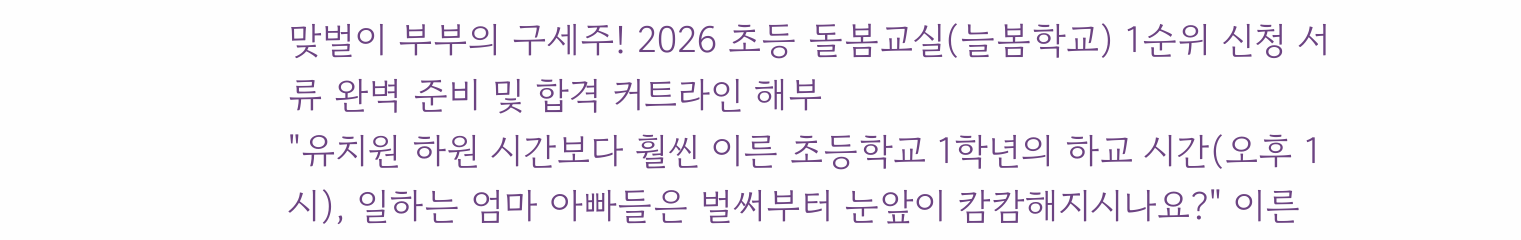맞벌이 부부의 구세주! 2026 초등 돌봄교실(늘봄학교) 1순위 신청 서류 완벽 준비 및 합격 커트라인 해부
"유치원 하원 시간보다 훨씬 이른 초등학교 1학년의 하교 시간(오후 1시), 일하는 엄마 아빠들은 벌써부터 눈앞이 캄캄해지시나요?" 이른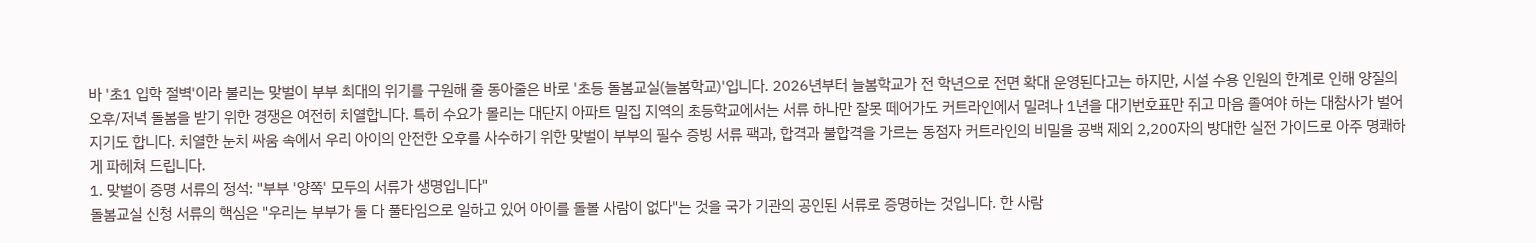바 '초1 입학 절벽'이라 불리는 맞벌이 부부 최대의 위기를 구원해 줄 동아줄은 바로 '초등 돌봄교실(늘봄학교)'입니다. 2026년부터 늘봄학교가 전 학년으로 전면 확대 운영된다고는 하지만, 시설 수용 인원의 한계로 인해 양질의 오후/저녁 돌봄을 받기 위한 경쟁은 여전히 치열합니다. 특히 수요가 몰리는 대단지 아파트 밀집 지역의 초등학교에서는 서류 하나만 잘못 떼어가도 커트라인에서 밀려나 1년을 대기번호표만 쥐고 마음 졸여야 하는 대참사가 벌어지기도 합니다. 치열한 눈치 싸움 속에서 우리 아이의 안전한 오후를 사수하기 위한 맞벌이 부부의 필수 증빙 서류 팩과, 합격과 불합격을 가르는 동점자 커트라인의 비밀을 공백 제외 2,200자의 방대한 실전 가이드로 아주 명쾌하게 파헤쳐 드립니다.
1. 맞벌이 증명 서류의 정석: "부부 '양쪽' 모두의 서류가 생명입니다"
돌봄교실 신청 서류의 핵심은 "우리는 부부가 둘 다 풀타임으로 일하고 있어 아이를 돌볼 사람이 없다"는 것을 국가 기관의 공인된 서류로 증명하는 것입니다. 한 사람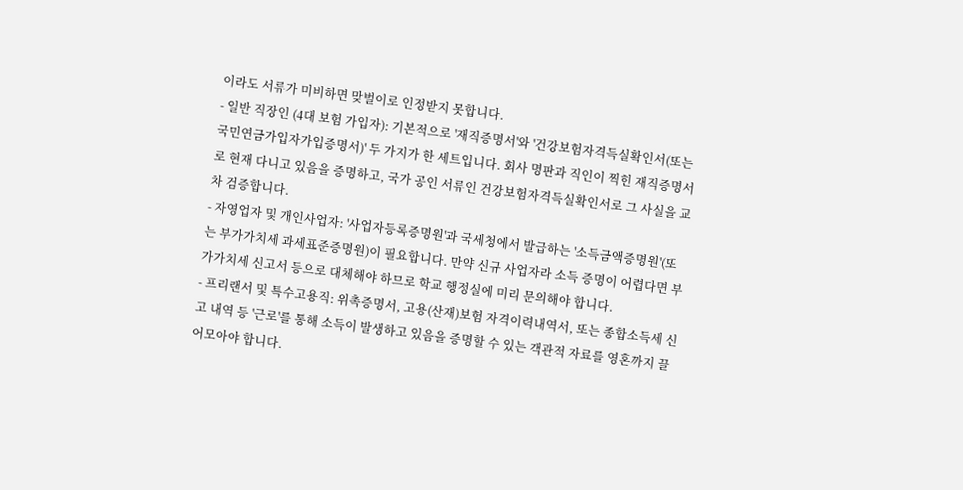이라도 서류가 미비하면 맞벌이로 인정받지 못합니다.
- 일반 직장인 (4대 보험 가입자): 기본적으로 '재직증명서'와 '건강보험자격득실확인서(또는 국민연금가입자가입증명서)' 두 가지가 한 세트입니다. 회사 명판과 직인이 찍힌 재직증명서로 현재 다니고 있음을 증명하고, 국가 공인 서류인 건강보험자격득실확인서로 그 사실을 교차 검증합니다.
- 자영업자 및 개인사업자: '사업자등록증명원'과 국세청에서 발급하는 '소득금액증명원'(또는 부가가치세 과세표준증명원)이 필요합니다. 만약 신규 사업자라 소득 증명이 어렵다면 부가가치세 신고서 등으로 대체해야 하므로 학교 행정실에 미리 문의해야 합니다.
- 프리랜서 및 특수고용직: 위촉증명서, 고용(산재)보험 자격이력내역서, 또는 종합소득세 신고 내역 등 '근로'를 통해 소득이 발생하고 있음을 증명할 수 있는 객관적 자료를 영혼까지 끌어모아야 합니다.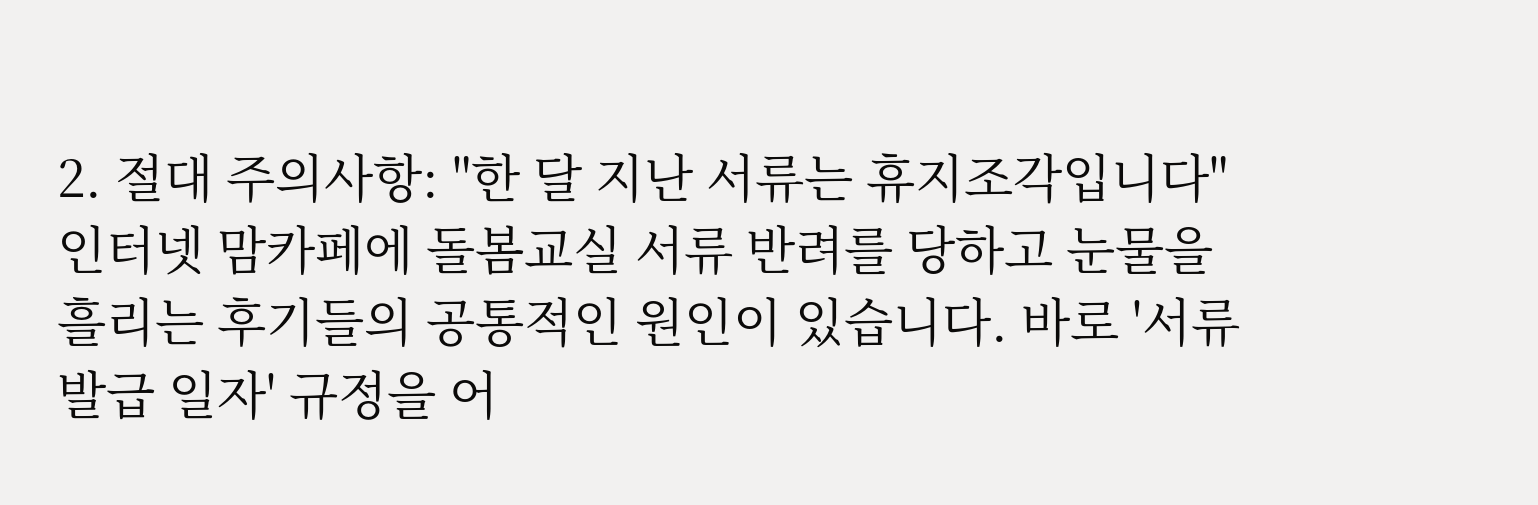2. 절대 주의사항: "한 달 지난 서류는 휴지조각입니다"
인터넷 맘카페에 돌봄교실 서류 반려를 당하고 눈물을 흘리는 후기들의 공통적인 원인이 있습니다. 바로 '서류 발급 일자' 규정을 어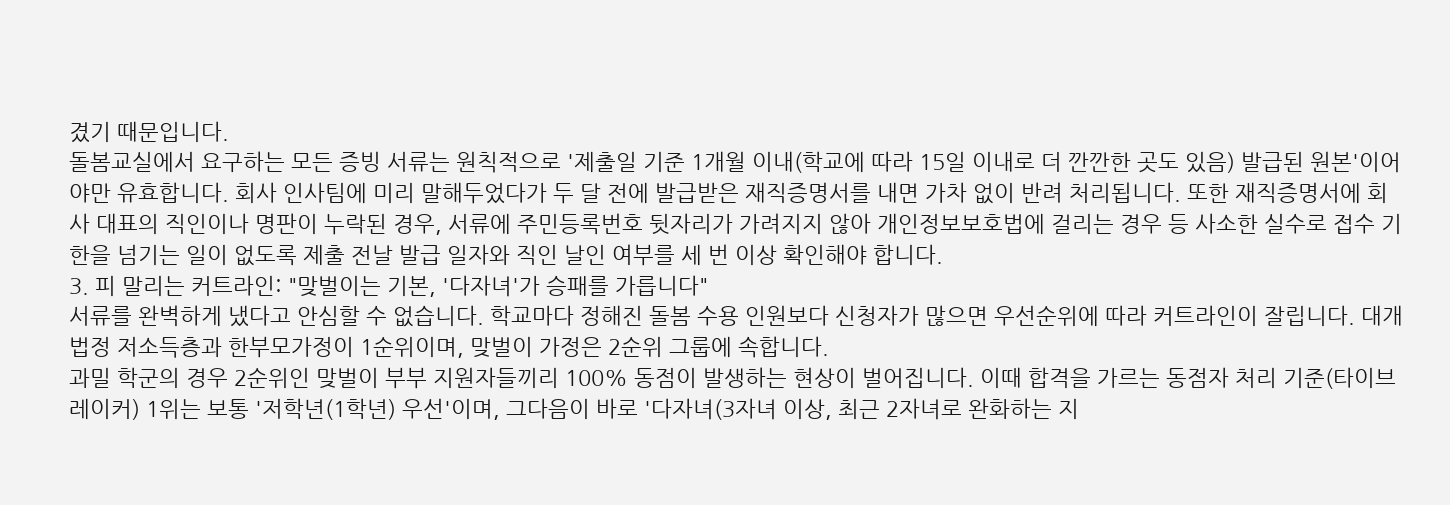겼기 때문입니다.
돌봄교실에서 요구하는 모든 증빙 서류는 원칙적으로 '제출일 기준 1개월 이내(학교에 따라 15일 이내로 더 깐깐한 곳도 있음) 발급된 원본'이어야만 유효합니다. 회사 인사팀에 미리 말해두었다가 두 달 전에 발급받은 재직증명서를 내면 가차 없이 반려 처리됩니다. 또한 재직증명서에 회사 대표의 직인이나 명판이 누락된 경우, 서류에 주민등록번호 뒷자리가 가려지지 않아 개인정보보호법에 걸리는 경우 등 사소한 실수로 접수 기한을 넘기는 일이 없도록 제출 전날 발급 일자와 직인 날인 여부를 세 번 이상 확인해야 합니다.
3. 피 말리는 커트라인: "맞벌이는 기본, '다자녀'가 승패를 가릅니다"
서류를 완벽하게 냈다고 안심할 수 없습니다. 학교마다 정해진 돌봄 수용 인원보다 신청자가 많으면 우선순위에 따라 커트라인이 잘립니다. 대개 법정 저소득층과 한부모가정이 1순위이며, 맞벌이 가정은 2순위 그룹에 속합니다.
과밀 학군의 경우 2순위인 맞벌이 부부 지원자들끼리 100% 동점이 발생하는 현상이 벌어집니다. 이때 합격을 가르는 동점자 처리 기준(타이브레이커) 1위는 보통 '저학년(1학년) 우선'이며, 그다음이 바로 '다자녀(3자녀 이상, 최근 2자녀로 완화하는 지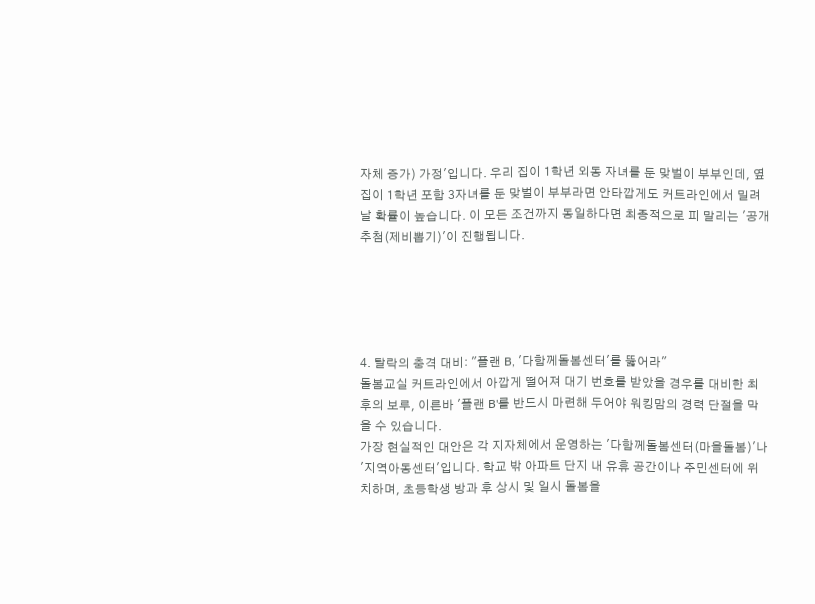자체 증가) 가정'입니다. 우리 집이 1학년 외동 자녀를 둔 맞벌이 부부인데, 옆집이 1학년 포함 3자녀를 둔 맞벌이 부부라면 안타깝게도 커트라인에서 밀려날 확률이 높습니다. 이 모든 조건까지 동일하다면 최종적으로 피 말리는 '공개 추첨(제비뽑기)'이 진행됩니다.





4. 탈락의 충격 대비: "플랜 B, '다함께돌봄센터'를 뚫어라"
돌봄교실 커트라인에서 아깝게 떨어져 대기 번호를 받았을 경우를 대비한 최후의 보루, 이른바 '플랜 B'를 반드시 마련해 두어야 워킹맘의 경력 단절을 막을 수 있습니다.
가장 현실적인 대안은 각 지자체에서 운영하는 '다함께돌봄센터(마을돌봄)'나 '지역아동센터'입니다. 학교 밖 아파트 단지 내 유휴 공간이나 주민센터에 위치하며, 초등학생 방과 후 상시 및 일시 돌봄을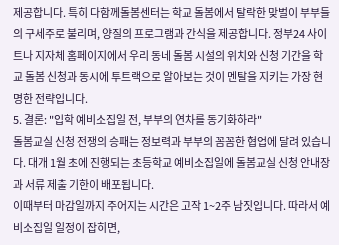제공합니다. 특히 다함께돌봄센터는 학교 돌봄에서 탈락한 맞벌이 부부들의 구세주로 불리며, 양질의 프로그램과 간식을 제공합니다. 정부24 사이트나 지자체 홈페이지에서 우리 동네 돌봄 시설의 위치와 신청 기간을 학교 돌봄 신청과 동시에 투트랙으로 알아보는 것이 멘탈을 지키는 가장 현명한 전략입니다.
5. 결론: "입학 예비소집일 전, 부부의 연차를 동기화하라"
돌봄교실 신청 전쟁의 승패는 정보력과 부부의 꼼꼼한 협업에 달려 있습니다. 대개 1월 초에 진행되는 초등학교 예비소집일에 돌봄교실 신청 안내장과 서류 제출 기한이 배포됩니다.
이때부터 마감일까지 주어지는 시간은 고작 1~2주 남짓입니다. 따라서 예비소집일 일정이 잡히면,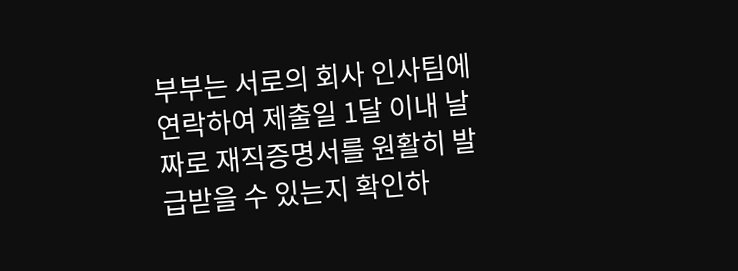부부는 서로의 회사 인사팀에 연락하여 제출일 1달 이내 날짜로 재직증명서를 원활히 발급받을 수 있는지 확인하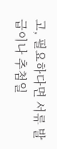고, 필요하다면 서류 발급이나 추첨일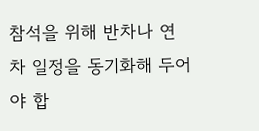참석을 위해 반차나 연차 일정을 동기화해 두어야 합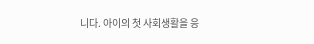니다. 아이의 첫 사회생활을 응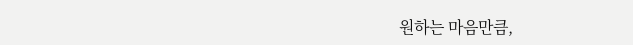원하는 마음만큼,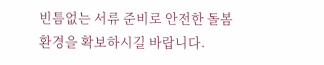빈틈없는 서류 준비로 안전한 돌봄 환경을 확보하시길 바랍니다.